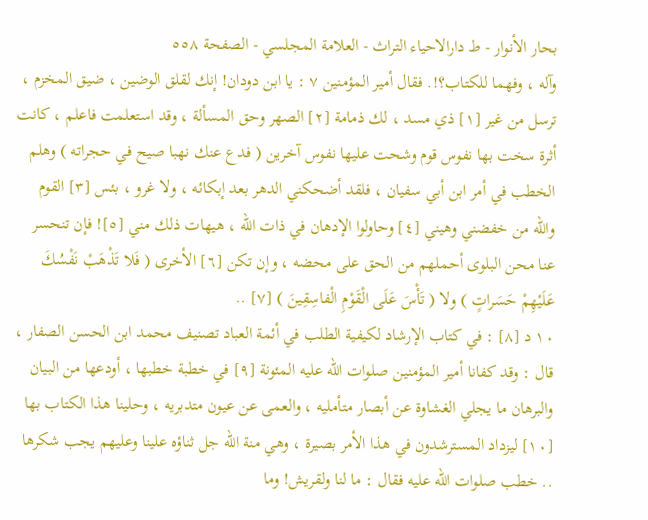بحار الأنوار - ط دارالاحیاء التراث - العلامة المجلسي - الصفحة ٥٥٨
وآله ، وفهما للكتاب؟!. فقال أمير المؤمنين ٧ : يا ابن دودان! إنك لقلق الوضين ، ضيق المخزم ، ترسل من غير [١] ذي مسد ، لك ذمامة [٢] الصهر وحق المسألة ، وقد استعلمت فاعلم ، كانت أثرة سخت بها نفوس قوم وشحت عليها نفوس آخرين ( فدع عنك نهبا صيح في حجراته ) وهلم الخطب في أمر ابن أبي سفيان ، فلقد أضحكني الدهر بعد إبكائه ، ولا غرو ، بئس [٣] القوم والله من خفضني وهيني [٤] وحاولوا الإدهان في ذات الله ، هيهات ذلك مني [٥]! فإن تنحسر عنا محن البلوى أحملهم من الحق على محضه ، وإن تكن [٦] الأخرى ( فَلا تَذْهَبْ نَفْسُكَ عَلَيْهِمْ حَسَراتٍ ) ولا ( تَأْسَ عَلَى الْقَوْمِ الْفاسِقِينَ ) [٧] ..
١٠ د [٨] : في كتاب الإرشاد لكيفية الطلب في أئمة العباد تصنيف محمد ابن الحسن الصفار ، قال : وقد كفانا أمير المؤمنين صلوات الله عليه المئونة [٩] في خطبة خطبها ، أودعها من البيان والبرهان ما يجلي الغشاوة عن أبصار متأمليه ، والعمى عن عيون متدبريه ، وحلينا هذا الكتاب بها [١٠] ليزداد المسترشدون في هذا الأمر بصيرة ، وهي منة الله جل ثناؤه علينا وعليهم يجب شكرها .. خطب صلوات الله عليه فقال : ما لنا ولقريش! وما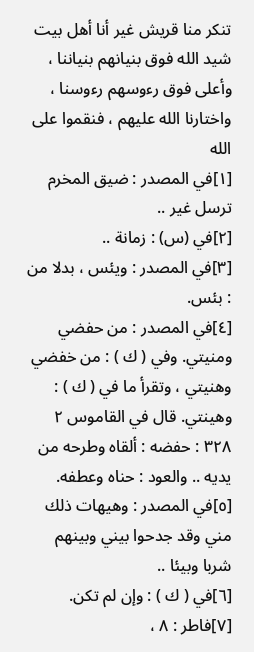تنكر منا قريش غير أنا أهل بيت شيد الله فوق بنيانهم بنياننا ، وأعلى فوق رءوسهم رءوسنا ، واختارنا الله عليهم ، فنقموا على الله
[١]في المصدر : ضيق المخرم ترسل غير ..
[٢]في (س) : زمانة ..
[٣]في المصدر : ويئس ، بدلا من : بئس.
[٤]في المصدر : من حفضي ومنيتي. وفي ( ك ) : من خفضي وهنيتي ، وتقرأ ما في ( ك ) : وهينتي. قال في القاموس ٢ ٣٢٨ : حفضه : ألقاه وطرحه من يديه .. والعود : حناه وعطفه.
[٥]في المصدر : وهيهات ذلك مني وقد جدحوا بيني وبينهم شربا وبيئا ..
[٦]في ( ك ) : وإن لم تكن.
[٧]فاطر : ٨ ،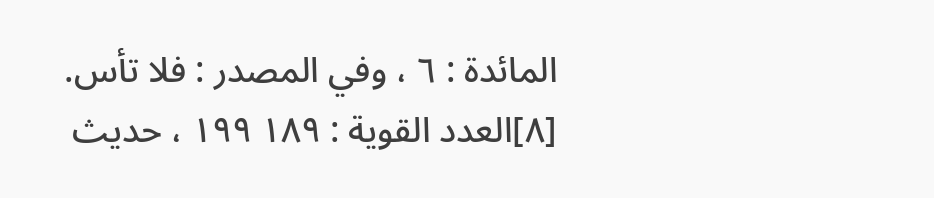المائدة : ٦ ، وفي المصدر : فلا تأس.
[٨]العدد القوية : ١٨٩ ١٩٩ ، حديث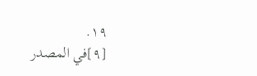١٩.
[٩]في المصدر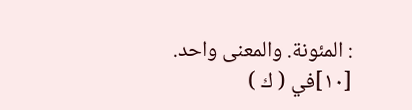: المئونة. والمعنى واحد.
[١٠]في ( ك )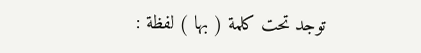توجد تحت كلمة ( بها ) لفظة :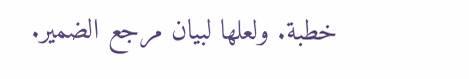خطبة. ولعلها لبيان مرجع الضمير.